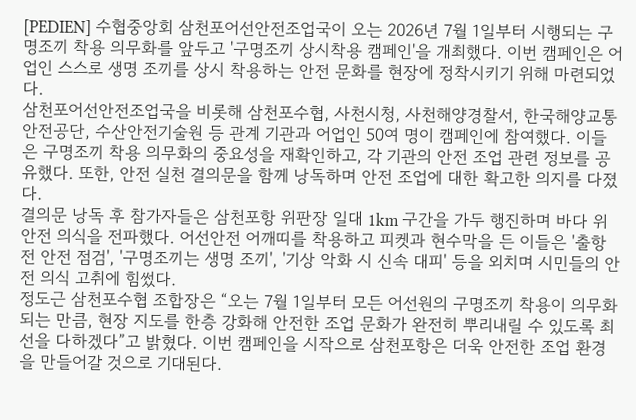[PEDIEN] 수협중앙회 삼천포어선안전조업국이 오는 2026년 7월 1일부터 시행되는 구명조끼 착용 의무화를 앞두고 '구명조끼 상시착용 캠페인'을 개최했다. 이번 캠페인은 어업인 스스로 생명 조끼를 상시 착용하는 안전 문화를 현장에 정착시키기 위해 마련되었다.
삼천포어선안전조업국을 비롯해 삼천포수협, 사천시청, 사천해양경찰서, 한국해양교통안전공단, 수산안전기술원 등 관계 기관과 어업인 50여 명이 캠페인에 참여했다. 이들은 구명조끼 착용 의무화의 중요성을 재확인하고, 각 기관의 안전 조업 관련 정보를 공유했다. 또한, 안전 실천 결의문을 함께 낭독하며 안전 조업에 대한 확고한 의지를 다졌다.
결의문 낭독 후 참가자들은 삼천포항 위판장 일대 1km 구간을 가두 행진하며 바다 위 안전 의식을 전파했다. 어선안전 어깨띠를 착용하고 피켓과 현수막을 든 이들은 '출항 전 안전 점검', '구명조끼는 생명 조끼', '기상 악화 시 신속 대피' 등을 외치며 시민들의 안전 의식 고취에 힘썼다.
정도근 삼천포수협 조합장은 “오는 7월 1일부터 모든 어선원의 구명조끼 착용이 의무화되는 만큼, 현장 지도를 한층 강화해 안전한 조업 문화가 완전히 뿌리내릴 수 있도록 최선을 다하겠다”고 밝혔다. 이번 캠페인을 시작으로 삼천포항은 더욱 안전한 조업 환경을 만들어갈 것으로 기대된다.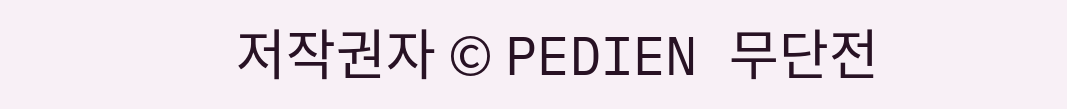저작권자 © PEDIEN 무단전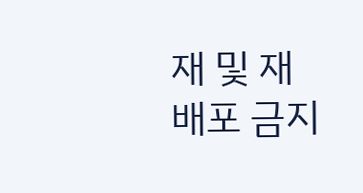재 및 재배포 금지